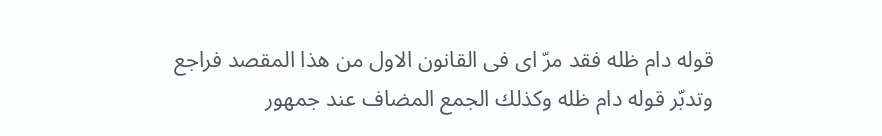قوله دام ظله فقد مرّ اى فى القانون الاول من هذا المقصد فراجع وتدبّر قوله دام ظله وكذلك الجمع المضاف عند جمهور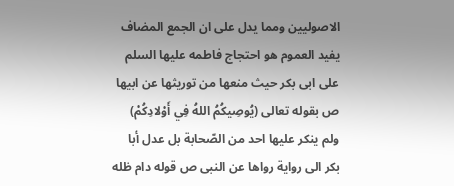الاصوليين ومما يدل على ان الجمع المضاف يفيد العموم هو احتجاج فاطمه عليها السلم على ابى بكر حيث منعها من توريثها عن ابيها ص بقوله تعالى (يُوصِيكُمُ اللهُ فِي أَوْلادِكُمْ) ولم ينكر عليها احد من الصّحابة بل عدل أبا بكر الى رواية رواها عن النبى ص قوله دام ظله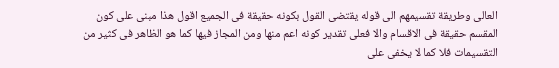العالى وطريقة تقسيمهم الى قوله يقتضى القول بكونه حقيقة فى الجميع اقول هذا مبنى على كون المقسم حقيقة فى الاقسام والا فعلى تقدير كونه اعم منها ومن المجاز فيها كما هو الظاهر فى كثير من التقسيمات فلا كما لا يخفى على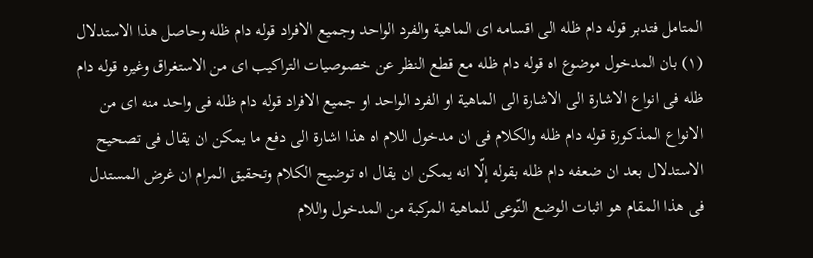المتامل فتدبر قوله دام ظله الى اقسامه اى الماهية والفرد الواحد وجميع الافراد قوله دام ظله وحاصل هذا الاستدلال (١) بان المدخول موضوع اه قوله دام ظله مع قطع النظر عن خصوصيات التراكيب اى من الاستغراق وغيره قوله دام ظله فى انواع الاشارة الى الاشارة الى الماهية او الفرد الواحد او جميع الافراد قوله دام ظله فى واحد منه اى من الانواع المذكورة قوله دام ظله والكلام فى ان مدخول اللام اه هذا اشارة الى دفع ما يمكن ان يقال فى تصحيح الاستدلال بعد ان ضعفه دام ظله بقوله إلّا انه يمكن ان يقال اه توضيح الكلام وتحقيق المرام ان غرض المستدل فى هذا المقام هو اثبات الوضع النّوعى للماهية المركبة من المدخول واللام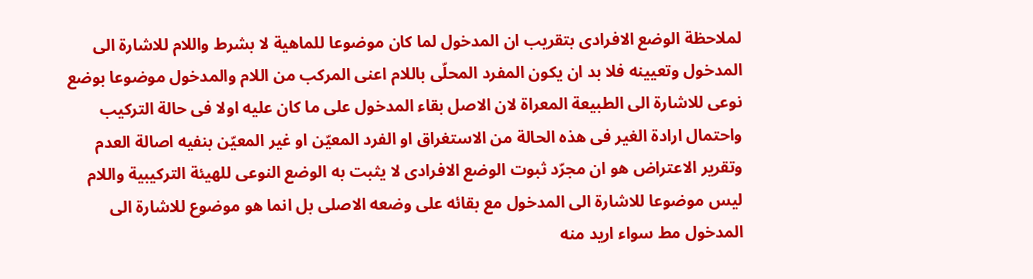لملاحظة الوضع الافرادى بتقريب ان المدخول لما كان موضوعا للماهية لا بشرط واللام للاشارة الى المدخول وتعيينه فلا بد ان يكون المفرد المحلّى باللام اعنى المركب من اللام والمدخول موضوعا بوضع نوعى للاشارة الى الطبيعة المعراة لان الاصل بقاء المدخول على ما كان عليه اولا فى حالة التركيب واحتمال ارادة الغير فى هذه الحالة من الاستغراق او الفرد المعيّن او غير المعيّن بنفيه اصالة العدم وتقرير الاعتراض هو ان مجرّد ثبوت الوضع الافرادى لا يثبت به الوضع النوعى للهيئة التركيبية واللام ليس موضوعا للاشارة الى المدخول مع بقائه على وضعه الاصلى بل انما هو موضوع للاشارة الى المدخول مط سواء اريد منه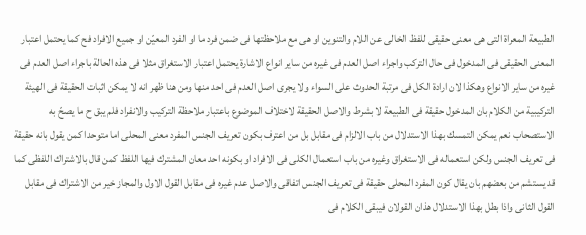الطبيعة المعراة التى هى معنى حقيقى للفظ الخالى عن اللام والتنوين او هى مع ملاحظتها فى ضمن فرد ما او الفرد المعيّن او جميع الافراد فح كما يحتمل اعتبار المعنى الحقيقى فى المدخول فى حال التركب واجراء اصل العدم فى غيره من ساير انواع الاشارة يحتمل اعتبار الاستغراق مثلا فى هذه الحالة باجراء اصل العدم فى غيره من ساير الانواع وهكذا لان ارادة الكل فى مرتبة الحدوث على السواء ولا يجرى اصل العدم فى احد منها ومن هنا ظهر انه لا يمكن اثبات الحقيقة فى الهيئة التركيبية من الكلام بان المدخول حقيقة فى الطبيعة لا بشرط والاصل الحقيقة لاختلاف الموضوع باعتبار ملاحظة التركيب والانفراد فلم يبق ح ما يصحّ به الاستصحاب نعم يمكن التمسك بهذا الاستدلال من باب الالزام فى مقابل بل من اعترف بكون تعريف الجنس المفرد معنى المحلى اما متوحدا كمن يقول بانه حقيقة فى تعريف الجنس ولكن استعماله فى الاستغراق وغيره من باب استعمال الكلى فى الافراد او بكونه احد معان المشترك فيها اللفظ كمن قال بالاشتراك اللفظى كما قد يستشم من بعضهم بان يقال كون المفرد المحلى حقيقة فى تعريف الجنس اتفاقى والاصل عدم غيره فى مقابل القول الاول والمجاز خير من الاشتراك فى مقابل القول الثانى واذا بطل بهذا الاستدلال هذان القولان فيبقى الكلام فى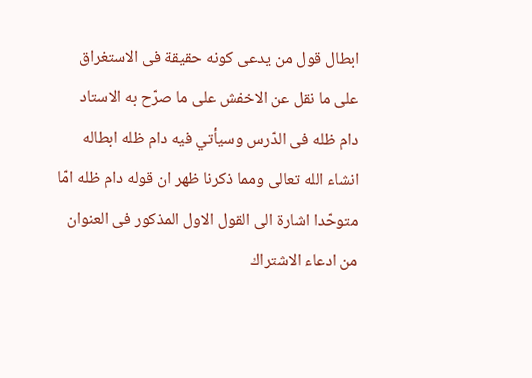ابطال قول من يدعى كونه حقيقة فى الاستغراق على ما نقل عن الاخفش على ما صرّح به الاستاد دام ظله فى الدّرس وسيأتي فيه دام ظله ابطاله انشاء الله تعالى ومما ذكرنا ظهر ان قوله دام ظله امّا متوحّدا اشارة الى القول الاول المذكور فى العنوان من ادعاء الاشتراك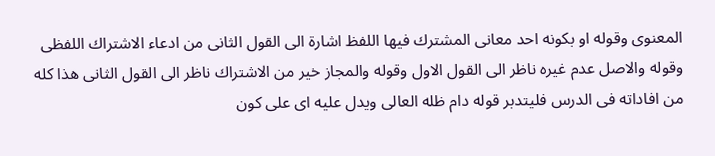المعنوى وقوله او بكونه احد معانى المشترك فيها اللفظ اشارة الى القول الثانى من ادعاء الاشتراك اللفظى وقوله والاصل عدم غيره ناظر الى القول الاول وقوله والمجاز خير من الاشتراك ناظر الى القول الثانى هذا كله من افاداته فى الدرس فليتدبر قوله دام ظله العالى ويدل عليه اى على كون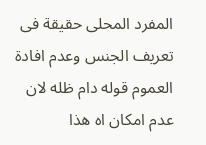المفرد المحلى حقيقة فى تعريف الجنس وعدم افادة العموم قوله دام ظله لان عدم امكان اه هذا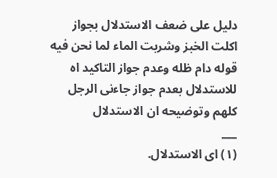دليل على ضعف الاستدلال بجواز اكلت الخبز وشربت الماء لما نحن فيه قوله دام ظله وعدم جواز التاكيد اه للاستدلال بعدم جواز جاءنى الرجل كلهم وتوضيحه ان الاستدلال
___
(١) اى الاستدلال.